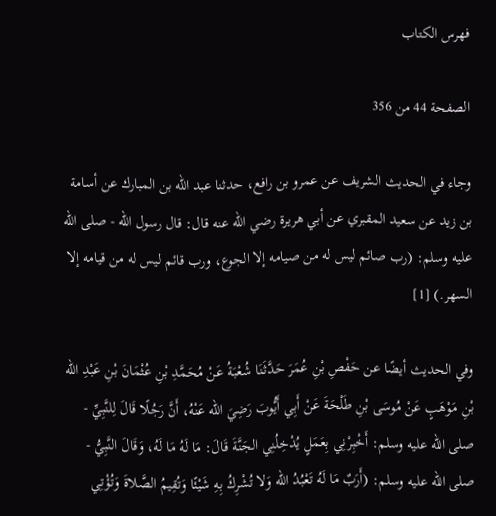فهرس الكتاب

الصفحة 44 من 356

وجاء في الحديث الشريف عن عمرو بن رافع، حدثنا عبد الله بن المبارك عن أسامة بن زيد عن سعيد المقبري عن أبي هريرة رضي الله عنه قال: قال رسول الله - صلى الله عليه وسلم: (رب صائم ليس له من صيامه إلا الجوع، ورب قائم ليس له من قيامه إلا السهر.) [1]

وفي الحديث أيضًا عن حَفْصِ بْنِ عُمَرَ حَدَّثَنَا شُعْبَةُ عَنْ مُحَمَّدِ بْنِ عُثْمَانَ بْنِ عَبْدِ الله بْنِ مَوْهَبٍ عَنْ مُوسَى بْنِ طَلْحَةَ عَنْ أَبِي أَيُّوبَ رَضِيَ الله عَنْهُ، أَنَّ رَجُلًا قَالَ لِلنَّبِيِّ - صلى الله عليه وسلم: أَخْبِرْنِي بِعَمَلٍ يُدْخِلُنِي الجَنَّةَ قَالَ: مَا لَهُ مَا لَهُ، وَقَالَ النَّبِيُّ - صلى الله عليه وسلم: (أَرَبٌ مَا لَهُ تَعْبُدُ الله وَلا تُشْرِكُ بِهِ شَيْئًا وَتُقِيمُ الصَّلاةَ وَتُؤْتِي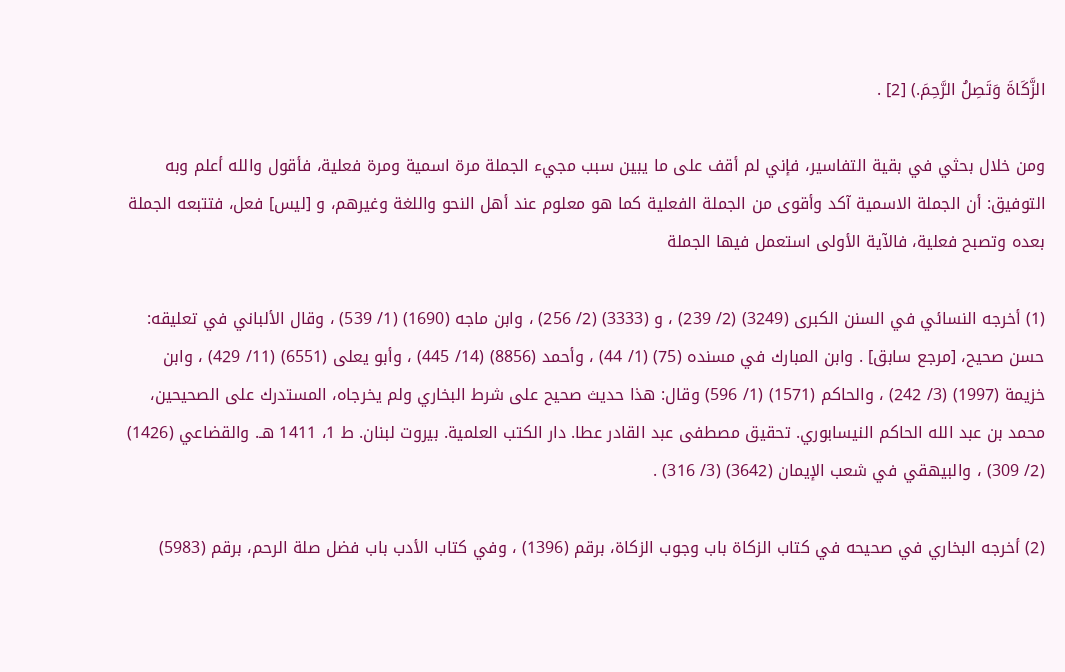الزَّكَاةَ وَتَصِلُ الرَّحِمَ.) [2] .

ومن خلال بحثي في بقية التفاسير، فإني لم أقف على ما يبين سبب مجيء الجملة مرة اسمية ومرة فعلية، فأقول والله أعلم وبه التوفيق: أن الجملة الاسمية آكد وأقوى من الجملة الفعلية كما هو معلوم عند أهل النحو واللغة وغيرهم، و [ليس] فعل، فتتبعه الجملة بعده وتصبح فعلية، فالآية الأولى استعمل فيها الجملة

(1) أخرجه النسائي في السنن الكبرى (3249) (2/ 239) ، و (3333) (2/ 256) ، وابن ماجه (1690) (1/ 539) ، وقال الألباني في تعليقه: حسن صحيح، [مرجع سابق] . وابن المبارك في مسنده (75) (1/ 44) ، وأحمد (8856) (14/ 445) ، وأبو يعلى (6551) (11/ 429) ، وابن خزيمة (1997) (3/ 242) ، والحاكم (1571) (1/ 596) وقال: هذا حديث صحيح على شرط البخاري ولم يخرجاه، المستدرك على الصحيحين، محمد بن عبد الله الحاكم النيسابوري. تحقيق مصطفى عبد القادر عطا. دار الكتب العلمية. بيروت لبنان. ط 1، 1411 هـ. والقضاعي (1426) (2/ 309) ، والبيهقي في شعب الإيمان (3642) (3/ 316) .

(2) أخرجه البخاري في صحيحه في كتاب الزكاة باب وجوب الزكاة، برقم (1396) ، وفي كتاب الأدب باب فضل صلة الرحم، برقم (5983)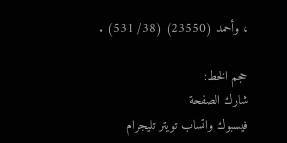، وأحمد (23550) (38/ 531) .

حجم الخط:
شارك الصفحة
فيسبوك واتساب تويتر تليجرام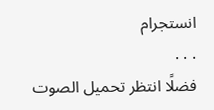انستجرام
. . .
فضلًا انتظر تحميل الصوت